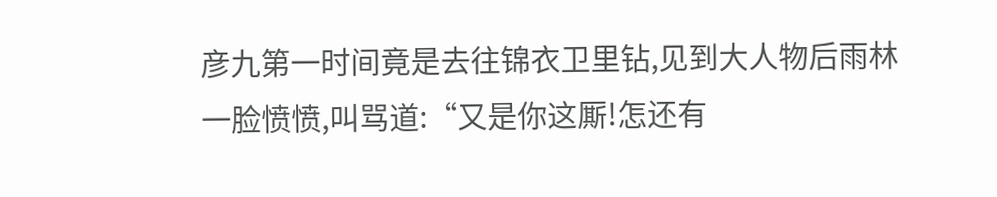彦九第一时间竟是去往锦衣卫里钻,见到大人物后雨林一脸愤愤,叫骂道:“又是你这厮!怎还有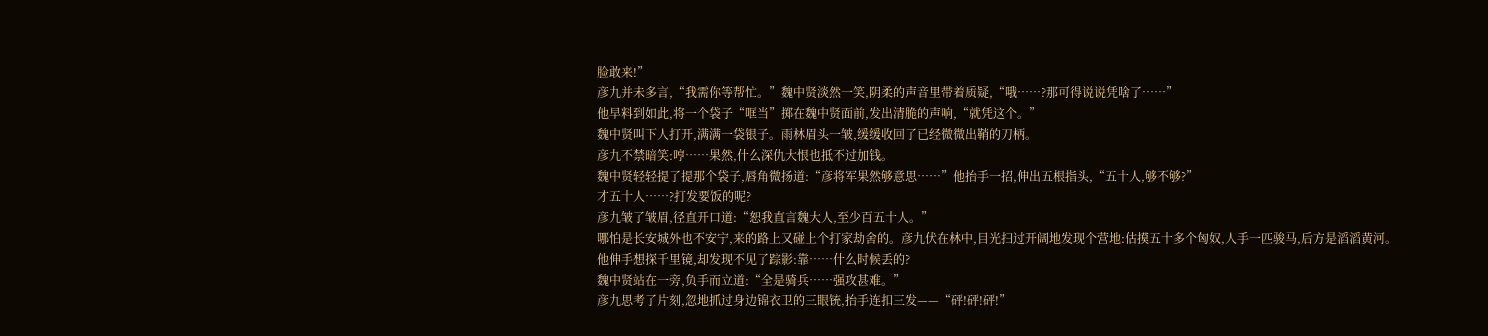脸敢来!”
彦九并未多言,“我需你等帮忙。”魏中贤淡然一笑,阴柔的声音里带着质疑,“哦……?那可得说说凭啥了……”
他早料到如此,将一个袋子“哐当”掷在魏中贤面前,发出清脆的声响,“就凭这个。”
魏中贤叫下人打开,满满一袋银子。雨林眉头一皱,缓缓收回了已经微微出鞘的刀柄。
彦九不禁暗笑:哼……果然,什么深仇大恨也抵不过加钱。
魏中贤轻轻提了提那个袋子,唇角微扬道:“彦将军果然够意思……”他抬手一招,伸出五根指头,“五十人,够不够?”
才五十人……?打发要饭的呢?
彦九皱了皱眉,径直开口道:“恕我直言魏大人,至少百五十人。”
哪怕是长安城外也不安宁,来的路上又碰上个打家劫舍的。彦九伏在林中,目光扫过开阔地发现个营地:估摸五十多个匈奴,人手一匹骏马,后方是滔滔黄河。
他伸手想探千里镜,却发现不见了踪影:靠……什么时候丢的?
魏中贤站在一旁,负手而立道:“全是骑兵……强攻甚难。”
彦九思考了片刻,忽地抓过身边锦衣卫的三眼铳,抬手连扣三发——“砰!砰!砰!”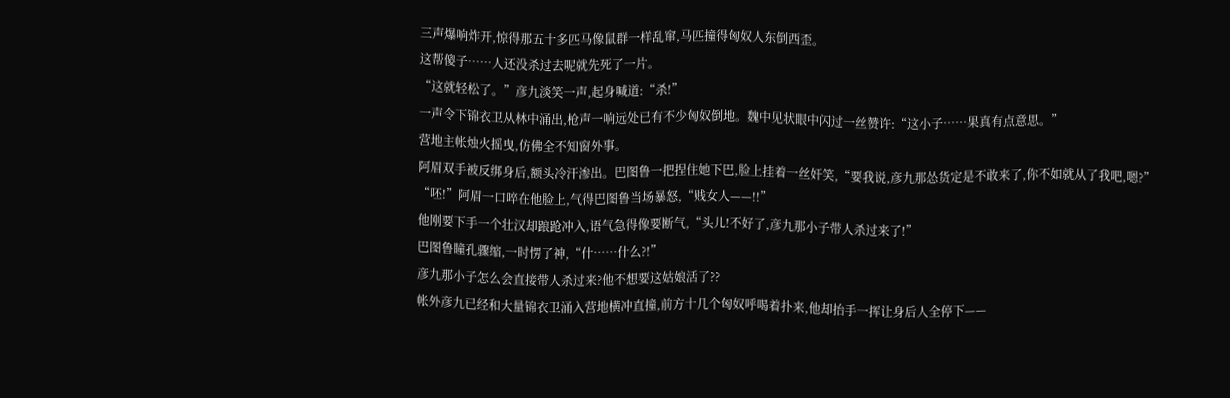三声爆响炸开,惊得那五十多匹马像鼠群一样乱窜,马匹撞得匈奴人东倒西歪。
这帮傻子……人还没杀过去呢就先死了一片。
“这就轻松了。”彦九淡笑一声,起身喊道:“杀!”
一声令下锦衣卫从林中涌出,枪声一响远处已有不少匈奴倒地。魏中见状眼中闪过一丝赞许:“这小子……果真有点意思。”
营地主帐烛火摇曳,仿佛全不知窗外事。
阿眉双手被反绑身后,额头冷汗渗出。巴图鲁一把捏住她下巴,脸上挂着一丝奸笑,“要我说,彦九那怂货定是不敢来了,你不如就从了我吧,嗯?”
“呸!”阿眉一口啐在他脸上,气得巴图鲁当场暴怒,“贱女人——!!”
他刚要下手一个壮汉却踉跄冲入,语气急得像要断气,“头儿!不好了,彦九那小子带人杀过来了!”
巴图鲁瞳孔骤缩,一时愣了神,“什……什么?!”
彦九那小子怎么会直接带人杀过来?他不想要这姑娘活了??
帐外彦九已经和大量锦衣卫涌入营地横冲直撞,前方十几个匈奴呼喝着扑来,他却抬手一挥让身后人全停下——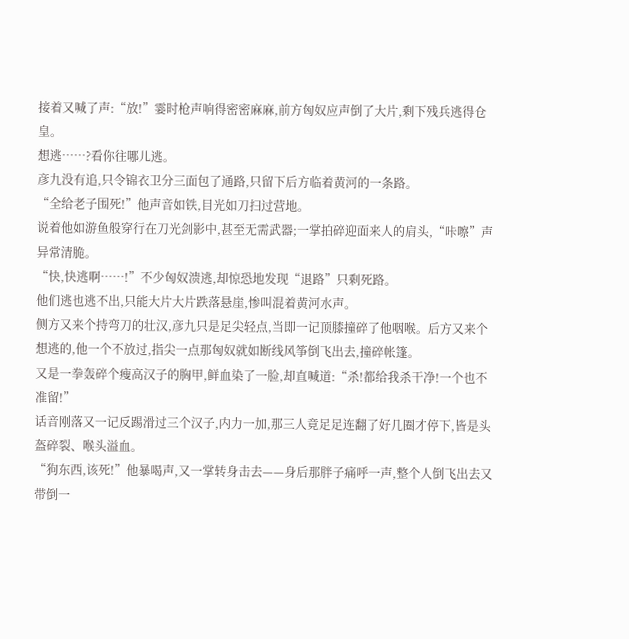接着又喊了声:“放!”霎时枪声响得密密麻麻,前方匈奴应声倒了大片,剩下残兵逃得仓皇。
想逃……?看你往哪儿逃。
彦九没有追,只令锦衣卫分三面包了通路,只留下后方临着黄河的一条路。
“全给老子围死!”他声音如铁,目光如刀扫过营地。
说着他如游鱼般穿行在刀光剑影中,甚至无需武器;一掌拍碎迎面来人的肩头,“咔嚓”声异常清脆。
“快,快逃啊……!”不少匈奴溃逃,却惊恐地发现“退路”只剩死路。
他们逃也逃不出,只能大片大片跌落悬崖,惨叫混着黄河水声。
侧方又来个持弯刀的壮汉,彦九只是足尖轻点,当即一记顶膝撞碎了他咽喉。后方又来个想逃的,他一个不放过,指尖一点那匈奴就如断线风筝倒飞出去,撞碎帐篷。
又是一拳轰碎个瘦高汉子的胸甲,鲜血染了一脸,却直喊道:“杀!都给我杀干净!一个也不准留!”
话音刚落又一记反踢滑过三个汉子,内力一加,那三人竟足足连翻了好几圈才停下,皆是头盔碎裂、喉头溢血。
“狗东西,该死!”他暴喝声,又一掌转身击去——身后那胖子痛呼一声,整个人倒飞出去又带倒一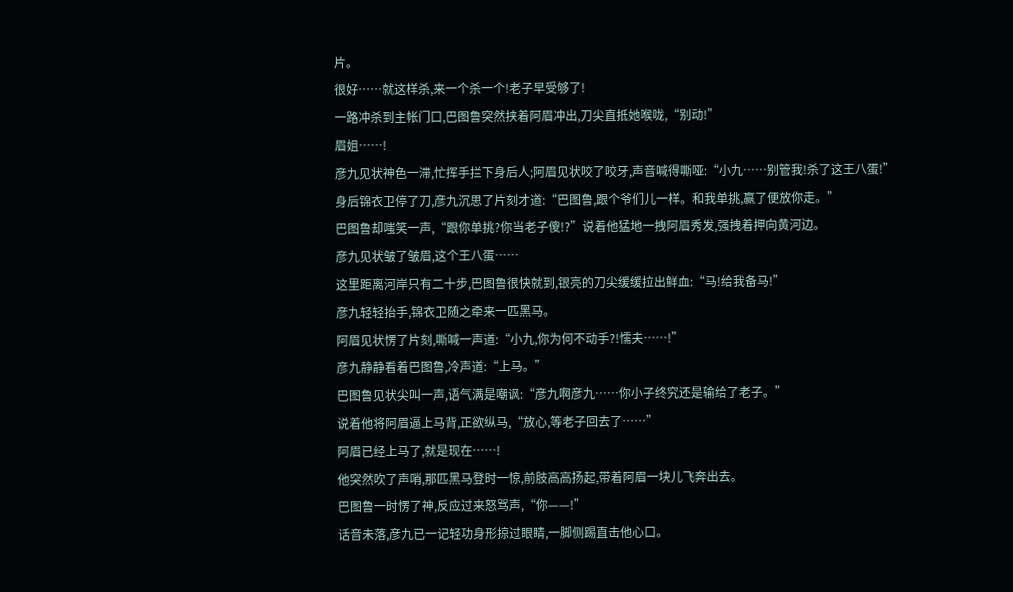片。
很好……就这样杀,来一个杀一个!老子早受够了!
一路冲杀到主帐门口,巴图鲁突然挟着阿眉冲出,刀尖直抵她喉咙,“别动!”
眉姐……!
彦九见状神色一滞,忙挥手拦下身后人;阿眉见状咬了咬牙,声音喊得嘶哑:“小九……别管我!杀了这王八蛋!”
身后锦衣卫停了刀,彦九沉思了片刻才道:“巴图鲁,跟个爷们儿一样。和我单挑,赢了便放你走。”
巴图鲁却嗤笑一声,“跟你单挑?你当老子傻!?”说着他猛地一拽阿眉秀发,强拽着押向黄河边。
彦九见状皱了皱眉,这个王八蛋……
这里距离河岸只有二十步,巴图鲁很快就到,银亮的刀尖缓缓拉出鲜血:“马!给我备马!”
彦九轻轻抬手,锦衣卫随之牵来一匹黑马。
阿眉见状愣了片刻,嘶喊一声道:“小九,你为何不动手?!懦夫……!”
彦九静静看着巴图鲁,冷声道:“上马。”
巴图鲁见状尖叫一声,语气满是嘲讽:“彦九啊彦九……你小子终究还是输给了老子。”
说着他将阿眉逼上马背,正欲纵马,“放心,等老子回去了……”
阿眉已经上马了,就是现在……!
他突然吹了声哨,那匹黑马登时一惊,前肢高高扬起,带着阿眉一块儿飞奔出去。
巴图鲁一时愣了神,反应过来怒骂声,“你——!”
话音未落,彦九已一记轻功身形掠过眼睛,一脚侧踢直击他心口。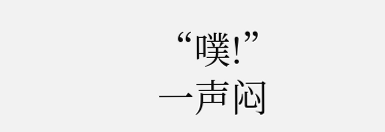“噗!”
一声闷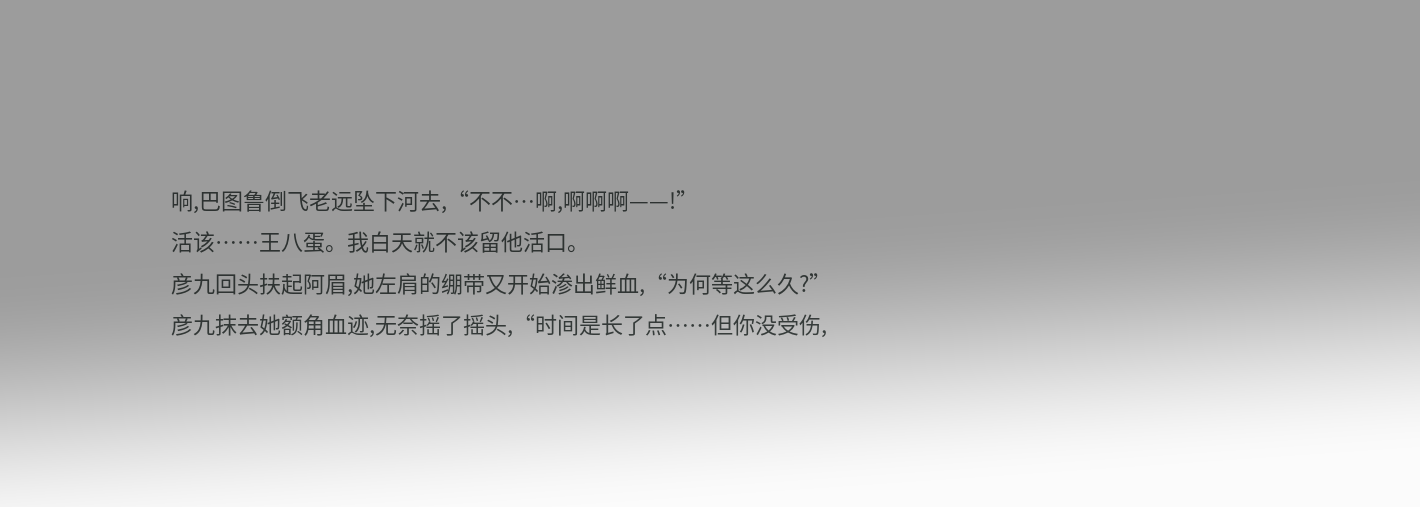响,巴图鲁倒飞老远坠下河去,“不不…啊,啊啊啊——!”
活该……王八蛋。我白天就不该留他活口。
彦九回头扶起阿眉,她左肩的绷带又开始渗出鲜血,“为何等这么久?”
彦九抹去她额角血迹,无奈摇了摇头,“时间是长了点……但你没受伤,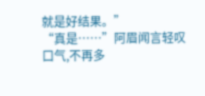就是好结果。”
“真是……”阿眉闻言轻叹口气,不再多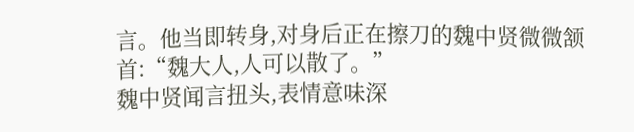言。他当即转身,对身后正在擦刀的魏中贤微微颔首:“魏大人,人可以散了。”
魏中贤闻言扭头,表情意味深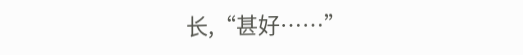长,“甚好……”